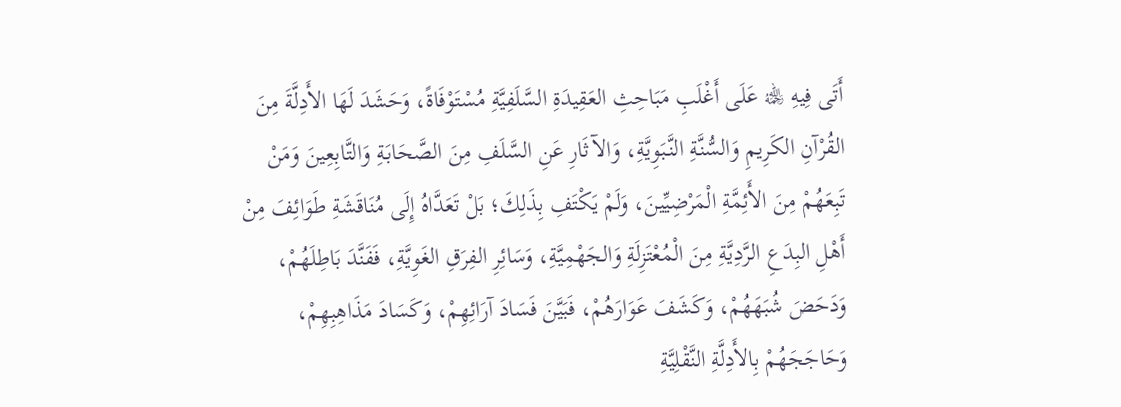أَتَى فِيهِ ﵀ عَلَى أَغْلَبِ مَبَاحِثِ العَقِيدَةِ السَّلَفِيَّةِ مُسْتَوْفَاةً، وَحَشَدَ لَهَا الأَدِلَّةَ مِنَ القُرْآنِ الكَرِيمِ وَالسُّنَّةِ النَّبَوِيَّةِ، وَالآثَارِ عَنِ السَّلَفِ مِنَ الصَّحَابَةِ وَالتَّابِعِينَ وَمَنْ تَبِعَهُمْ مِنَ الأَئِمَّةِ الْمَرْضِيِّينَ، وَلَمْ يَكْتَفِ بِذَلِكَ؛ بَلْ تَعَدَّاهُ إِلَى مُنَاقَشَةِ طَوَائِفَ مِنْ أَهْلِ البِدَعِ الرَّدِيَّةِ مِنَ الْمُعْتَزِلَةِ وَالجَهْمِيَّةِ، وَسَائِرِ الفِرَقِ الغَوِيَّةِ، فَفَنَّدَ بَاطِلَهُمْ، وَدَحَضَ شُبَهَهُمْ، وَكَشَفَ عَوَارَهُمْ، فَبَيَّنَ فَسَادَ آرَائِهِمْ، وَكَسَادَ مَذَاهِبِهِمْ، وَحَاجَجَهُمْ بِالأَدِلَّةِ النَّقْلِيَّةِ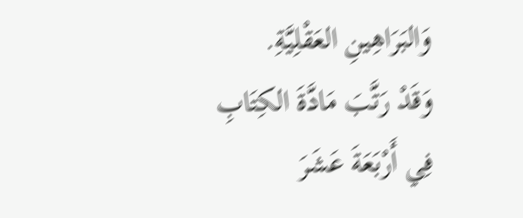وَالبَرَاهِينِ العَقْلِيَّةِ.
وَقَدْ رَتَّبَ مَادَّةَ الكِتَابِ فِي أَرْبَعَةَ عَشَرَ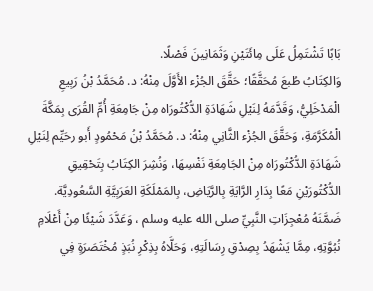بَابًا تَشْتَمِلُ عَلَى مِائَتَيْنِ وَثَمَانِينَ فَصْلًا.
وَالكِتَابُ طُبعَ مُحَقَّقًا؛ حَقَّقَ الجُزْء الأَوَّلَ مِنْهُ: د. مُحَمَّدُ بْنُ رَبِيعِ الْمَدْخَلِيُّ، وَقَدَّمَهُ لِنَيْلِ شَهَادَةِ الدُّكْتُورَاه مِنْ جَامِعَةِ أُمِّ القُرَى بِمَكَّةَ الْمُكَرَّمَةِ، وَحَقَّقَ الجُزْء الثَّانِي مِنْهُ: د. مُحَمَّدُ بْنُ مَحْمُودٍ أَبو رحَيِّم لِنَيْلِ شَهَادَةِ الدُّكْتُورَاه مِنْ الجَامِعَةِ نَفْسِهَا، وَنُشِرَ الكِتَابُ بِتَحْقِيقِ الدُّكْتُورَيْنِ مَعًا بِدَارِ الرَّايَةِ بِالرَّيَاضِ، بِالمَمْلَكَةِ العَرَبِيَّةِ السَّعُودِيَّة.
ضَمَّنَهُ مُعْجِزَاتِ النَّبِيِّ صلى الله عليه وسلم ، وَعَدَّدَ شَيْئًا مِنْ أَعْلَامِ نُبُوَّتِهِ، مِمَّا يَشْهَدُ بِصِدْقِ رِسَالَتِهِ، وَحَلَّاهُ بِذِكْرِ نُبَذٍ مُخْتَصَرَةٍ فِي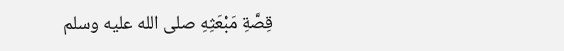قِصَّةِ مَبْعَثِهِ صلى الله عليه وسلم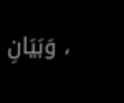، وَبَيَانِ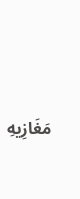مَغَازِيهِ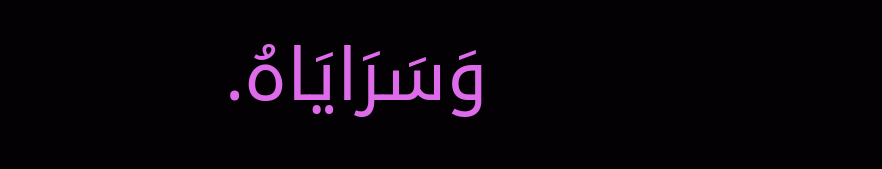وَسَرَايَاهُ.